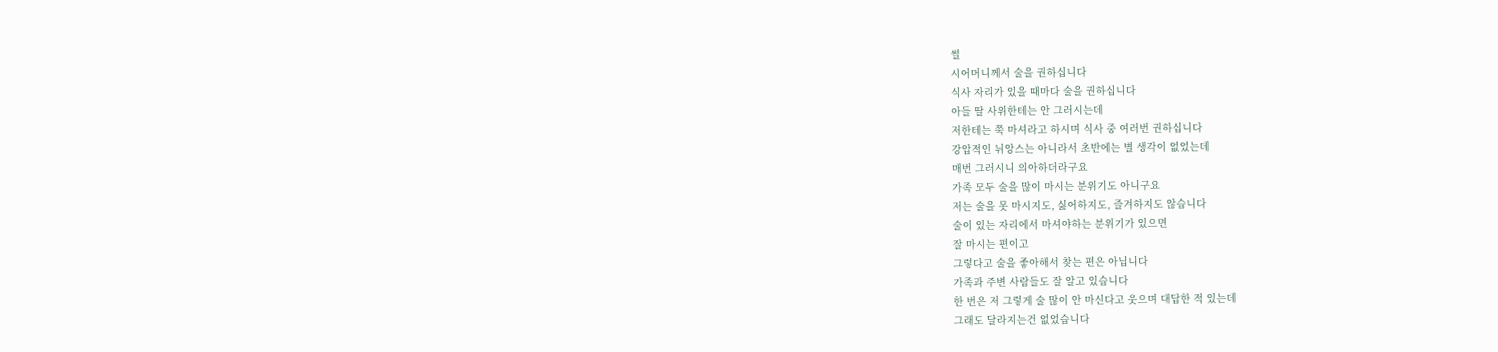썰
시어머니께서 술을 권하십니다
식사 자리가 있을 때마다 술을 권하십니다
아들 딸 사위한테는 안 그러시는데
저한테는 쭉 마셔라고 하시며 식사 중 여러번 권하십니다
강압적인 뉘앙스는 아니라서 초반에는 별 생각이 없었는데
매번 그러시니 의아하더라구요
가족 모두 술을 많이 마시는 분위기도 아니구요
저는 술을 못 마시지도, 싫어하지도, 즐겨하지도 않습니다
술이 있는 자리에서 마셔야하는 분위기가 있으면
잘 마시는 편이고
그렇다고 술을 좋아해서 찾는 편은 아닙니다
가족과 주변 사람들도 잘 알고 있습니다
한 번은 저 그렇게 술 많이 안 마신다고 웃으며 대답한 적 있는데
그래도 달라지는건 없었습니다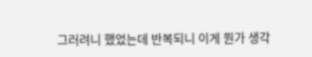그러려니 했었는데 반복되니 이게 뭔가 생각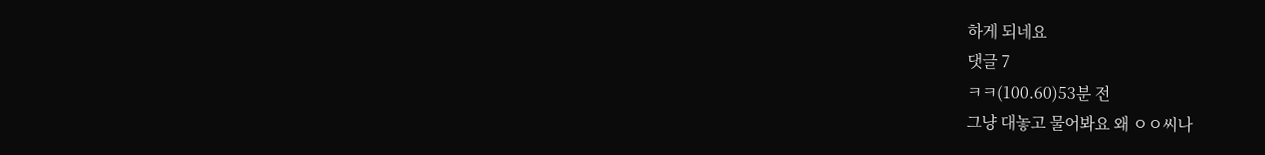하게 되네요
댓글 7
ㅋㅋ(100.60)53분 전
그냥 대놓고 물어봐요 왜 ㅇㅇ씨나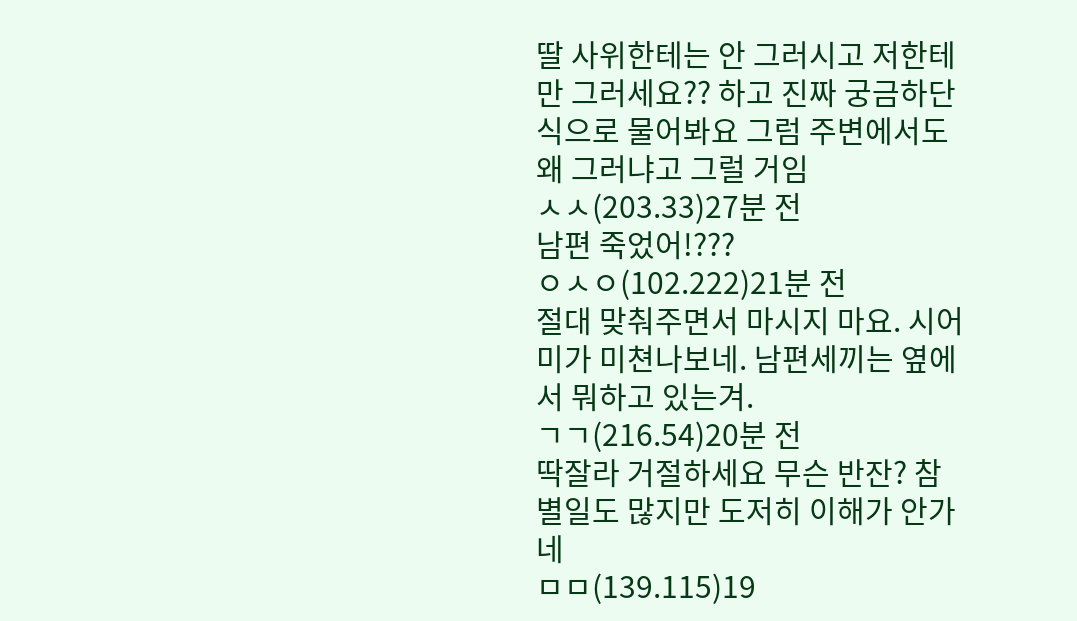딸 사위한테는 안 그러시고 저한테만 그러세요?? 하고 진짜 궁금하단식으로 물어봐요 그럼 주변에서도 왜 그러냐고 그럴 거임
ㅅㅅ(203.33)27분 전
남편 죽었어!???
ㅇㅅㅇ(102.222)21분 전
절대 맞춰주면서 마시지 마요. 시어미가 미쳔나보네. 남편세끼는 옆에서 뭐하고 있는겨.
ㄱㄱ(216.54)20분 전
딱잘라 거절하세요 무슨 반잔? 참 별일도 많지만 도저히 이해가 안가네
ㅁㅁ(139.115)19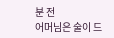분 전
어머님은 술이 드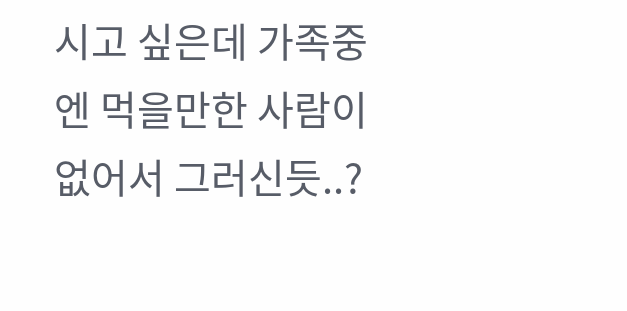시고 싶은데 가족중엔 먹을만한 사람이 없어서 그러신듯..?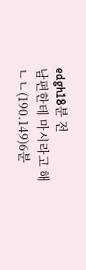edgh18분 전
남편한테 마시라고 해
ㄴㄴ(190.149)6분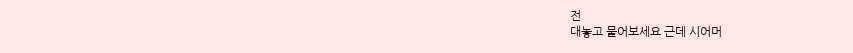전
대놓고 물어보세요 근데 시어머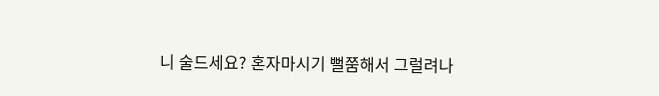니 술드세요? 혼자마시기 뻘쭘해서 그럴려나